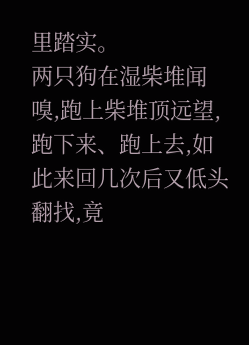里踏实。
两只狗在湿柴堆闻嗅,跑上柴堆顶远望,跑下来、跑上去,如此来回几次后又低头翻找,竟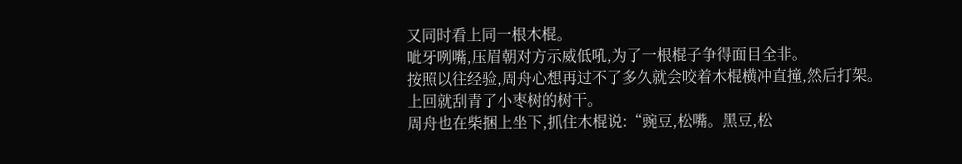又同时看上同一根木棍。
呲牙咧嘴,压眉朝对方示威低吼,为了一根棍子争得面目全非。
按照以往经验,周舟心想再过不了多久就会咬着木棍横冲直撞,然后打架。
上回就刮青了小枣树的树干。
周舟也在柴捆上坐下,抓住木棍说:“豌豆,松嘴。黑豆,松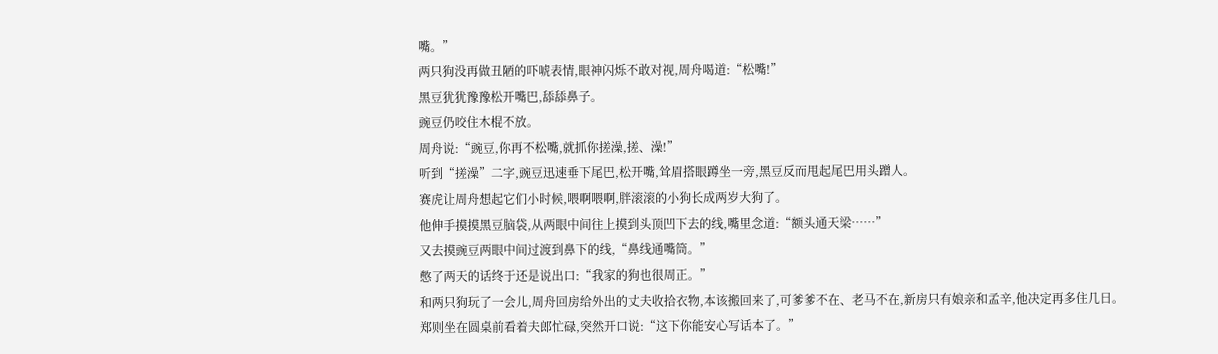嘴。”
两只狗没再做丑陋的吓唬表情,眼神闪烁不敢对视,周舟喝道:“松嘴!”
黑豆犹犹豫豫松开嘴巴,舔舔鼻子。
豌豆仍咬住木棍不放。
周舟说:“豌豆,你再不松嘴,就抓你搓澡,搓、澡!”
听到“搓澡”二字,豌豆迅速垂下尾巴,松开嘴,耸眉搭眼蹲坐一旁,黑豆反而甩起尾巴用头蹭人。
赛虎让周舟想起它们小时候,喂啊喂啊,胖滚滚的小狗长成两岁大狗了。
他伸手摸摸黑豆脑袋,从两眼中间往上摸到头顶凹下去的线,嘴里念道:“额头通天梁……”
又去摸豌豆两眼中间过渡到鼻下的线,“鼻线通嘴筒。”
憋了两天的话终于还是说出口:“我家的狗也很周正。”
和两只狗玩了一会儿,周舟回房给外出的丈夫收拾衣物,本该搬回来了,可爹爹不在、老马不在,新房只有娘亲和孟辛,他决定再多住几日。
郑则坐在圆桌前看着夫郎忙碌,突然开口说:“这下你能安心写话本了。”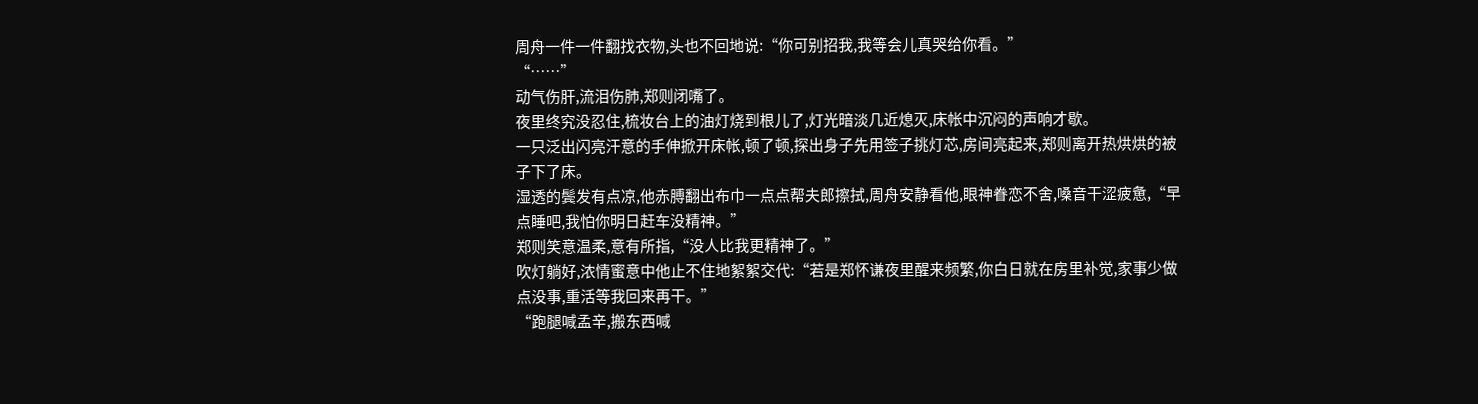周舟一件一件翻找衣物,头也不回地说:“你可别招我,我等会儿真哭给你看。”
“……”
动气伤肝,流泪伤肺,郑则闭嘴了。
夜里终究没忍住,梳妆台上的油灯烧到根儿了,灯光暗淡几近熄灭,床帐中沉闷的声响才歇。
一只泛出闪亮汗意的手伸掀开床帐,顿了顿,探出身子先用签子挑灯芯,房间亮起来,郑则离开热烘烘的被子下了床。
湿透的鬓发有点凉,他赤膊翻出布巾一点点帮夫郎擦拭,周舟安静看他,眼神眷恋不舍,嗓音干涩疲惫,“早点睡吧,我怕你明日赶车没精神。”
郑则笑意温柔,意有所指,“没人比我更精神了。”
吹灯躺好,浓情蜜意中他止不住地絮絮交代:“若是郑怀谦夜里醒来频繁,你白日就在房里补觉,家事少做点没事,重活等我回来再干。”
“跑腿喊孟辛,搬东西喊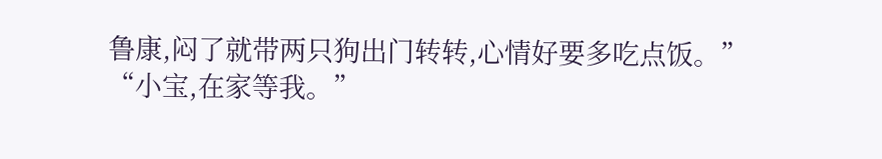鲁康,闷了就带两只狗出门转转,心情好要多吃点饭。”
“小宝,在家等我。”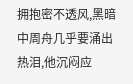拥抱密不透风,黑暗中周舟几乎要涌出热泪,他沉闷应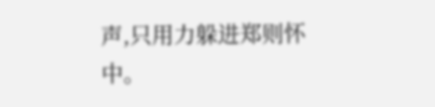声,只用力躲进郑则怀中。